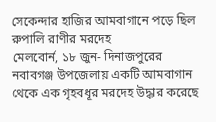সেকেন্দার হাজির আমবাগানে পড়ে ছিল রুপালি রাণীর মরদেহ
মেলবোর্ন, ১৮ জুন- দিনাজপুরের নবাবগঞ্জ উপজেলায় একটি আমবাগান থেকে এক গৃহবধূর মরদেহ উদ্ধার করেছে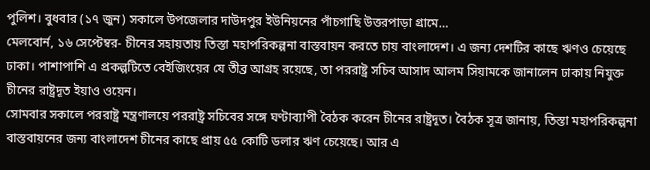পুলিশ। বুধবার (১৭ জুন) সকালে উপজেলার দাউদপুর ইউনিয়নের পাঁচগাছি উত্তরপাড়া গ্রামে…
মেলবোর্ন, ১৬ সেপ্টেম্বর- চীনের সহায়তায় তিস্তা মহাপরিকল্পনা বাস্তবায়ন করতে চায় বাংলাদেশ। এ জন্য দেশটির কাছে ঋণও চেয়েছে ঢাকা। পাশাপাশি এ প্রকল্পটিতে বেইজিংয়ের যে তীব্র আগ্রহ রয়েছে, তা পররাষ্ট্র সচিব আসাদ আলম সিয়ামকে জানালেন ঢাকায় নিযুক্ত চীনের রাষ্ট্রদূত ইয়াও ওয়েন।
সোমবার সকালে পররাষ্ট্র মন্ত্রণালয়ে পররাষ্ট্র সচিবের সঙ্গে ঘণ্টাব্যাপী বৈঠক করেন চীনের রাষ্ট্রদূত। বৈঠক সূত্র জানায়, তিস্তা মহাপরিকল্পনা বাস্তবায়নের জন্য বাংলাদেশ চীনের কাছে প্রায় ৫৫ কোটি ডলার ঋণ চেয়েছে। আর এ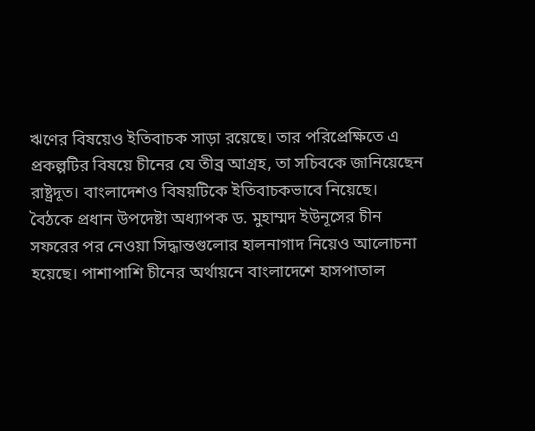ঋণের বিষয়েও ইতিবাচক সাড়া রয়েছে। তার পরিপ্রেক্ষিতে এ প্রকল্পটির বিষয়ে চীনের যে তীব্র আগ্রহ, তা সচিবকে জানিয়েছেন রাষ্ট্রদূত। বাংলাদেশও বিষয়টিকে ইতিবাচকভাবে নিয়েছে।
বৈঠকে প্রধান উপদেষ্টা অধ্যাপক ড. মুহাম্মদ ইউনূসের চীন সফরের পর নেওয়া সিদ্ধান্তগুলোর হালনাগাদ নিয়েও আলোচনা হয়েছে। পাশাপাশি চীনের অর্থায়নে বাংলাদেশে হাসপাতাল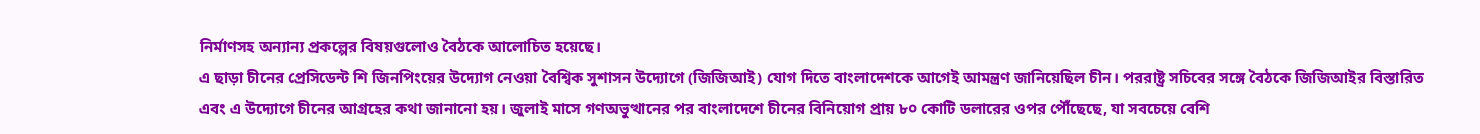নির্মাণসহ অন্যান্য প্রকল্পের বিষয়গুলোও বৈঠকে আলোচিত হয়েছে।
এ ছাড়া চীনের প্রেসিডেন্ট শি জিনপিংয়ের উদ্যোগ নেওয়া বৈশ্বিক সুশাসন উদ্যোগে (জিজিআই) যোগ দিতে বাংলাদেশকে আগেই আমন্ত্রণ জানিয়েছিল চীন। পররাষ্ট্র সচিবের সঙ্গে বৈঠকে জিজিআইর বিস্তারিত এবং এ উদ্যোগে চীনের আগ্রহের কথা জানানো হয়। জুলাই মাসে গণঅভুত্থানের পর বাংলাদেশে চীনের বিনিয়োগ প্রায় ৮০ কোটি ডলারের ওপর পৌঁছেছে, যা সবচেয়ে বেশি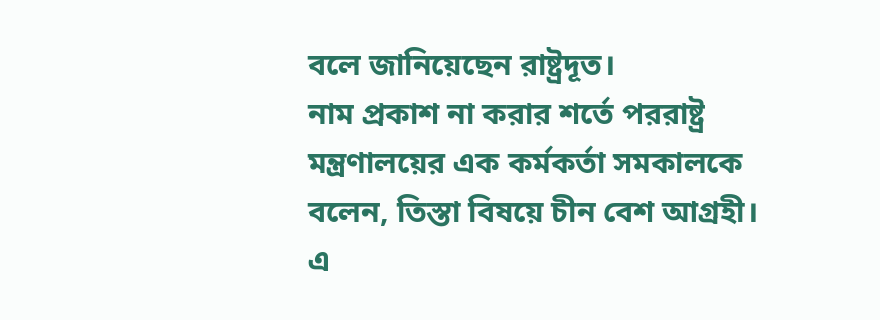বলে জানিয়েছেন রাষ্ট্রদূত।
নাম প্রকাশ না করার শর্তে পররাষ্ট্র মন্ত্রণালয়ের এক কর্মকর্তা সমকালকে বলেন, তিস্তা বিষয়ে চীন বেশ আগ্রহী। এ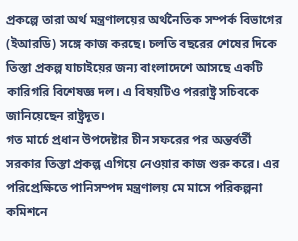প্রকল্পে তারা অর্থ মন্ত্রণালয়ের অর্থনৈতিক সম্পর্ক বিভাগের (ইআরডি) সঙ্গে কাজ করছে। চলতি বছরের শেষের দিকে তিস্তা প্রকল্প যাচাইয়ের জন্য বাংলাদেশে আসছে একটি কারিগরি বিশেষজ্ঞ দল। এ বিষয়টিও পররাষ্ট্র সচিবকে জানিয়েছেন রাষ্ট্রদূত।
গত মার্চে প্রধান উপদেষ্টার চীন সফরের পর অন্তর্বর্তী সরকার তিস্তা প্রকল্প এগিয়ে নেওয়ার কাজ শুরু করে। এর পরিপ্রেক্ষিতে পানিসম্পদ মন্ত্রণালয় মে মাসে পরিকল্পনা কমিশনে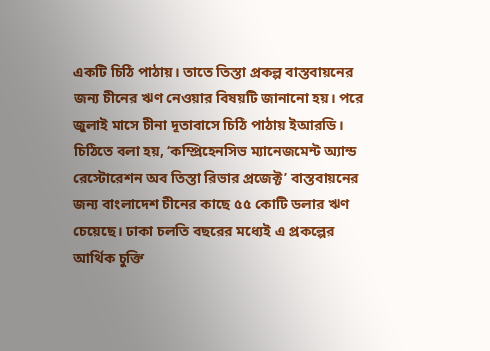একটি চিঠি পাঠায়। তাতে তিস্তা প্রকল্প বাস্তবায়নের জন্য চীনের ঋণ নেওয়ার বিষয়টি জানানো হয়। পরে জুলাই মাসে চীনা দূতাবাসে চিঠি পাঠায় ইআরডি। চিঠিতে বলা হয়, ‘কম্প্রিহেনসিভ ম্যানেজমেন্ট অ্যান্ড রেস্টোরেশন অব তিস্তা রিভার প্রজেক্ট’ বাস্তবায়নের জন্য বাংলাদেশ চীনের কাছে ৫৫ কোটি ডলার ঋণ চেয়েছে। ঢাকা চলতি বছরের মধ্যেই এ প্রকল্পের আর্থিক চুক্তি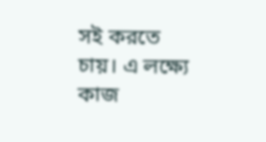সই করতে চায়। এ লক্ষ্যে কাজ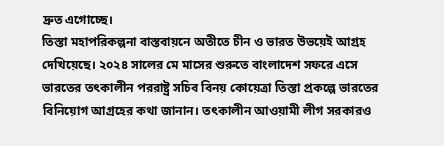দ্রুত এগোচ্ছে।
তিস্তা মহাপরিকল্পনা বাস্তবায়নে অতীতে চীন ও ভারত উভয়েই আগ্রহ দেখিয়েছে। ২০২৪ সালের মে মাসের শুরুতে বাংলাদেশ সফরে এসে ভারতের তৎকালীন পররাষ্ট্র সচিব বিনয় কোয়েত্রা তিস্তা প্রকল্পে ভারতের বিনিয়োগ আগ্রহের কথা জানান। তৎকালীন আওয়ামী লীগ সরকারও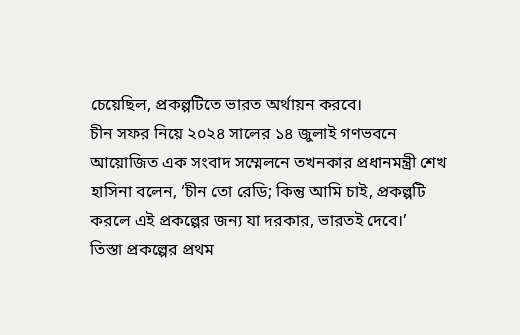চেয়েছিল, প্রকল্পটিতে ভারত অর্থায়ন করবে।
চীন সফর নিয়ে ২০২৪ সালের ১৪ জুলাই গণভবনে আয়োজিত এক সংবাদ সম্মেলনে তখনকার প্রধানমন্ত্রী শেখ হাসিনা বলেন, ‘চীন তো রেডি; কিন্তু আমি চাই, প্রকল্পটি করলে এই প্রকল্পের জন্য যা দরকার, ভারতই দেবে।’
তিস্তা প্রকল্পের প্রথম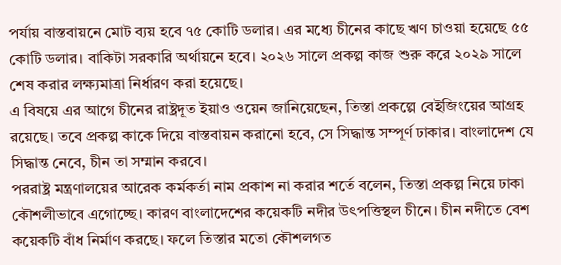পর্যায় বাস্তবায়নে মোট ব্যয় হবে ৭৫ কোটি ডলার। এর মধ্যে চীনের কাছে ঋণ চাওয়া হয়েছে ৫৫ কোটি ডলার। বাকিটা সরকারি অর্থায়নে হবে। ২০২৬ সালে প্রকল্প কাজ শুরু করে ২০২৯ সালে শেষ করার লক্ষ্যমাত্রা নির্ধারণ করা হয়েছে।
এ বিষয়ে এর আগে চীনের রাষ্ট্রদূত ইয়াও ওয়েন জানিয়েছেন, তিস্তা প্রকল্পে বেইজিংয়ের আগ্রহ রয়েছে। তবে প্রকল্প কাকে দিয়ে বাস্তবায়ন করানো হবে, সে সিদ্ধান্ত সম্পূর্ণ ঢাকার। বাংলাদেশ যে সিদ্ধান্ত নেবে, চীন তা সম্মান করবে।
পররাষ্ট্র মন্ত্রণালয়ের আরেক কর্মকর্তা নাম প্রকাশ না করার শর্তে বলেন, তিস্তা প্রকল্প নিয়ে ঢাকা কৌশলীভাবে এগোচ্ছে। কারণ বাংলাদেশের কয়েকটি নদীর উৎপত্তিস্থল চীনে। চীন নদীতে বেশ কয়েকটি বাঁধ নির্মাণ করছে। ফলে তিস্তার মতো কৌশলগত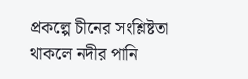প্রকল্পে চীনের সংশ্লিষ্টতা থাকলে নদীর পানি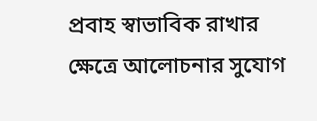প্রবাহ স্বাভাবিক রাখার ক্ষেত্রে আলোচনার সুযোগ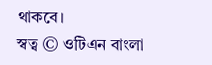থাকবে।
স্বত্ব © ওটিএন বাংলা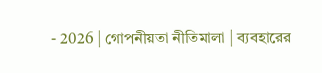- 2026 | গোপনীয়তা নীতিমালা | ব্যবহারের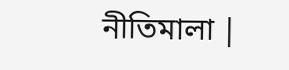নীতিমালা |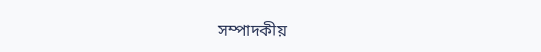সম্পাদকীয়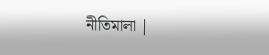নীতিমালা |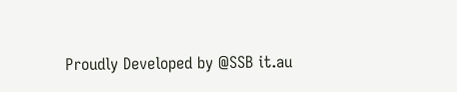Proudly Developed by @SSB it.au